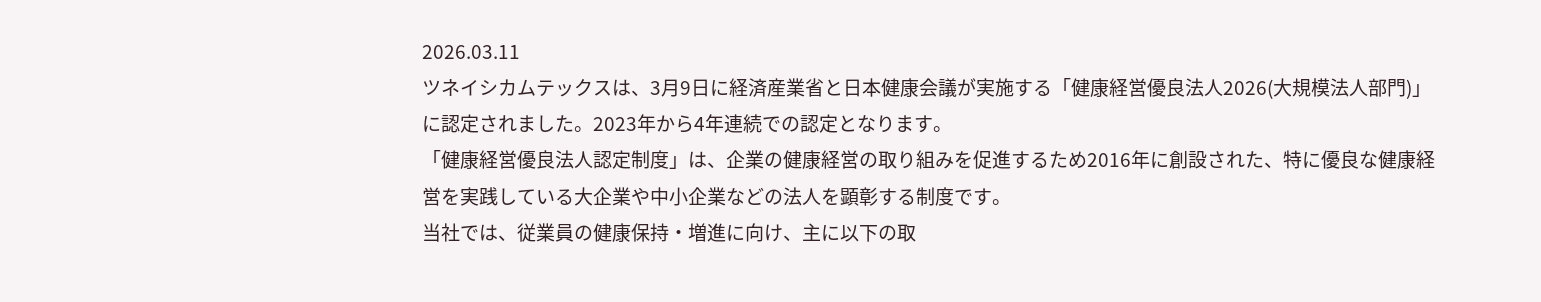2026.03.11
ツネイシカムテックスは、3月9日に経済産業省と日本健康会議が実施する「健康経営優良法人2026(大規模法人部門)」に認定されました。2023年から4年連続での認定となります。
「健康経営優良法人認定制度」は、企業の健康経営の取り組みを促進するため2016年に創設された、特に優良な健康経営を実践している大企業や中小企業などの法人を顕彰する制度です。
当社では、従業員の健康保持・増進に向け、主に以下の取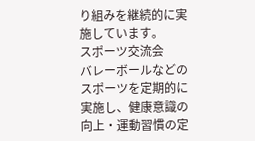り組みを継続的に実施しています。
スポーツ交流会
バレーボールなどのスポーツを定期的に実施し、健康意識の向上・運動習慣の定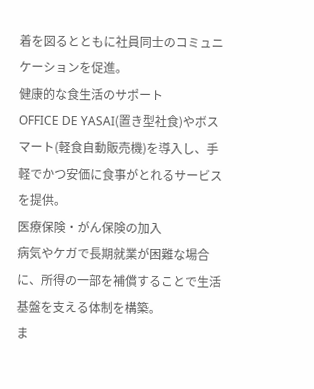着を図るとともに社員同士のコミュニケーションを促進。
健康的な食生活のサポート
OFFICE DE YASAI(置き型社食)やボスマート(軽食自動販売機)を導入し、手軽でかつ安価に食事がとれるサービスを提供。
医療保険・がん保険の加入
病気やケガで長期就業が困難な場合に、所得の一部を補償することで生活基盤を支える体制を構築。
ま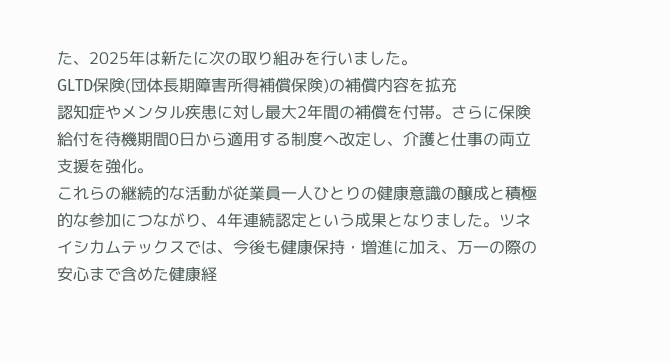た、2025年は新たに次の取り組みを行いました。
GLTD保険(団体長期障害所得補償保険)の補償内容を拡充
認知症やメンタル疾患に対し最大2年間の補償を付帯。さらに保険給付を待機期間0日から適用する制度へ改定し、介護と仕事の両立支援を強化。
これらの継続的な活動が従業員一人ひとりの健康意識の醸成と積極的な参加につながり、4年連続認定という成果となりました。ツネイシカムテックスでは、今後も健康保持・増進に加え、万一の際の安心まで含めた健康経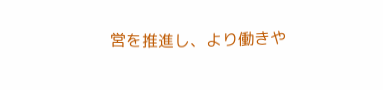営を推進し、より働きや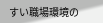すい職場環境の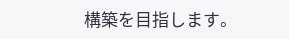構築を目指します。